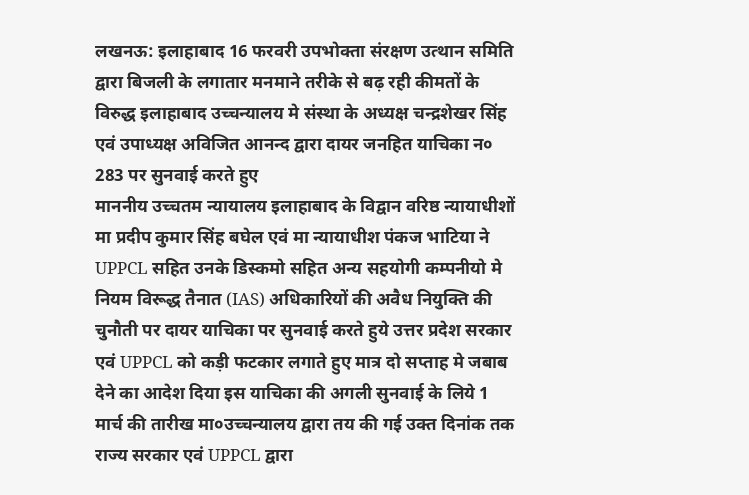लखनऊ: इलाहाबाद 16 फरवरी उपभोक्ता संरक्षण उत्थान समिति द्वारा बिजली के लगातार मनमाने तरीके से बढ़ रही कीमतों के विरुद्ध इलाहाबाद उच्चन्यालय मे संस्था के अध्यक्ष चन्द्रशेखर सिंह एवं उपाध्यक्ष अविजित आनन्द द्वारा दायर जनहित याचिका न० 283 पर सुनवाई करते हुए
माननीय उच्चतम न्यायालय इलाहाबाद के विद्वान वरिष्ठ न्यायाधीशों मा प्रदीप कुमार सिंह बघेल एवं मा न्यायाधीश पंकज भाटिया ने UPPCL सहित उनके डिस्कमो सहित अन्य सहयोगी कम्पनीयो मे नियम विरूद्ध तैनात (IAS) अधिकारियों की अवैध नियुक्ति की चुनौती पर दायर याचिका पर सुनवाई करते हुये उत्तर प्रदेश सरकार एवं UPPCL को कड़ी फटकार लगाते हुए मात्र दो सप्ताह मे जबाब देने का आदेश दिया इस याचिका की अगली सुनवाई के लिये 1 मार्च की तारीख मा०उच्चन्यालय द्वारा तय की गई उक्त दिनांक तक राज्य सरकार एवं UPPCL द्वारा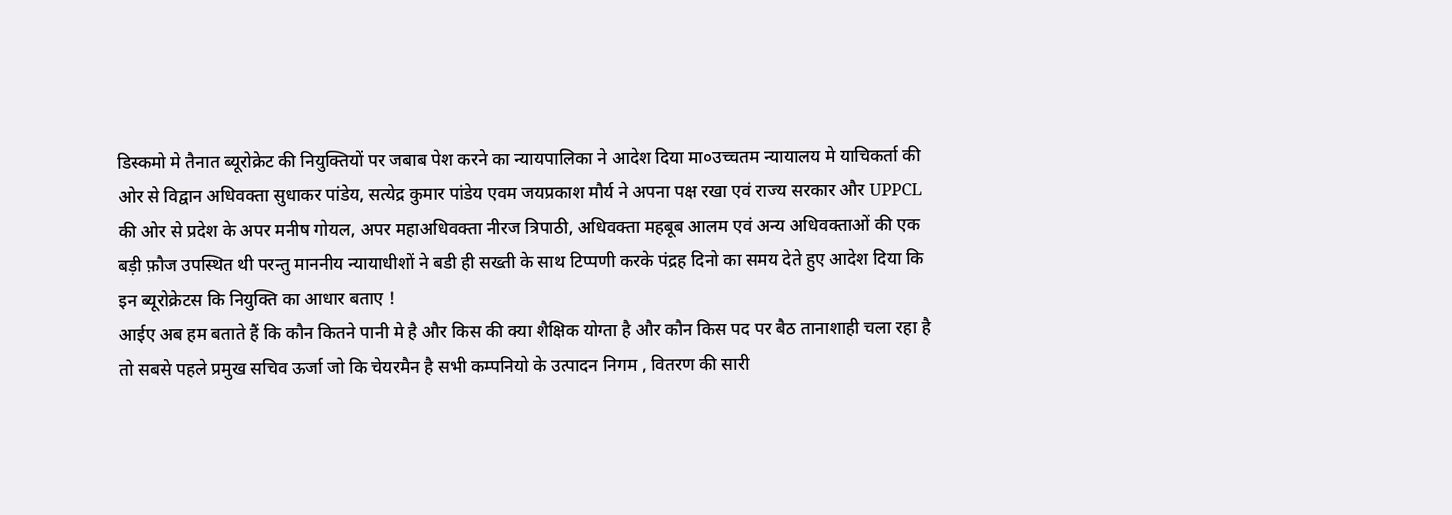डिस्कमो मे तैनात ब्यूरोक्रेट की नियुक्तियों पर जबाब पेश करने का न्यायपालिका ने आदेश दिया मा०उच्चतम न्यायालय मे याचिकर्ता की ओर से विद्वान अधिवक्ता सुधाकर पांडेय, सत्येद्र कुमार पांडेय एवम जयप्रकाश मौर्य ने अपना पक्ष रखा एवं राज्य सरकार और UPPCL की ओर से प्रदेश के अपर मनीष गोयल, अपर महाअधिवक्ता नीरज त्रिपाठी, अधिवक्ता महबूब आलम एवं अन्य अधिवक्ताओं की एक बड़ी फ़ौज उपस्थित थी परन्तु माननीय न्यायाधीशों ने बडी ही सख्ती के साथ टिप्पणी करके पंद्रह दिनो का समय देते हुए आदेश दिया कि इन ब्यूरोक्रेटस कि नियुक्ति का आधार बताए !
आईए अब हम बताते हैं कि कौन कितने पानी मे है और किस की क्या शैक्षिक योग्ता है और कौन किस पद पर बैठ तानाशाही चला रहा है तो सबसे पहले प्रमुख सचिव ऊर्जा जो कि चेयरमैन है सभी कम्पनियो के उत्पादन निगम , वितरण की सारी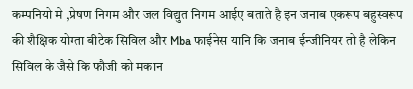कम्पनियो मे ,प्रेषण निगम और जल विद्युत निगम आईए बताते है इन जनाब एकरूप बहुस्वरूप की शैक्षिक योग्ता बीटेक सिविल और Mba फाईनेस यानि कि जनाब ईन्जीनियर तो है लेकिन सिविल के जैसे कि फौजी को मकान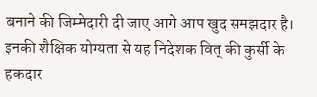बनाने की जिम्मेदारी दी जाए आगे आप खुद समझदार है। इनकी शैक्षिक योग्यता से यह निदेशक वित् की कुर्सी के हकदार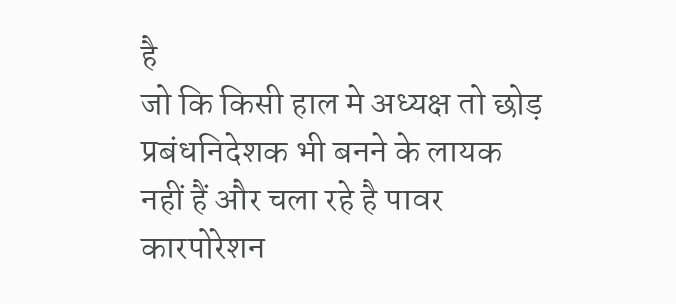है
जो कि किसी हाल मे अध्यक्ष तो छोड़ प्रबंधनिदेशक भी बनने के लायक नहीं हैं और चला रहे है पावर कारपोरेशन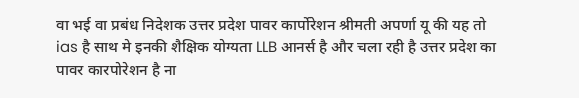वा भई वा प्रबंध निदेशक उत्तर प्रदेश पावर कार्पोरेशन श्रीमती अपर्णा यू की यह तो ias है साथ मे इनकी शैक्षिक योग्यता LLB आनर्स है और चला रही है उत्तर प्रदेश का पावर कारपोरेशन है ना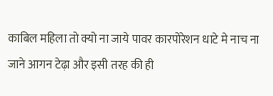काबिल महिला तो क्यो ना जाये पावर कारपोरेशन धाटे मे नाच ना जाने आगन टेढ़ा और इसी तरह की ही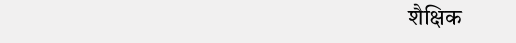शैक्षिक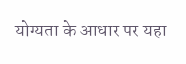योग्यता के आधार पर यहा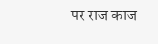पर राज काज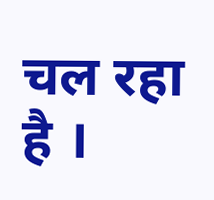चल रहा है ।